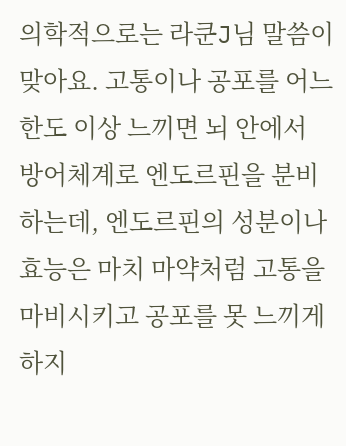의학적으로는 라쿤J님 말씀이 맞아요. 고통이나 공포를 어느 한도 이상 느끼면 뇌 안에서 방어체계로 엔도르핀을 분비하는데, 엔도르핀의 성분이나 효능은 마치 마약처럼 고통을 마비시키고 공포를 못 느끼게 하지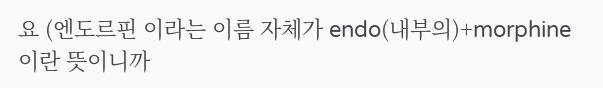요 (엔도르핀 이라는 이름 자체가 endo(내부의)+morphine 이란 뜻이니까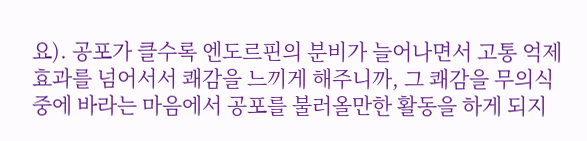요). 공포가 클수록 엔도르핀의 분비가 늘어나면서 고통 억제 효과를 넘어서서 쾌감을 느끼게 해주니까, 그 쾌감을 무의식중에 바라는 마음에서 공포를 불러올만한 활동을 하게 되지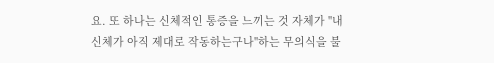요. 또 하나는 신체적인 통증을 느끼는 것 자체가 "내 신체가 아직 제대로 작동하는구나"하는 무의식을 불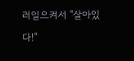러일으켜서 "살아있다!"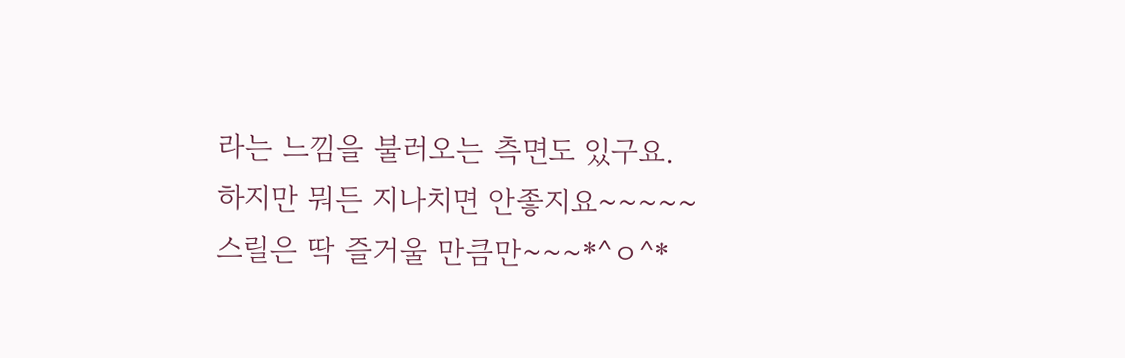라는 느낌을 불러오는 측면도 있구요. 하지만 뭐든 지나치면 안좋지요~~~~~스릴은 딱 즐거울 만큼만~~~*^ㅇ^*